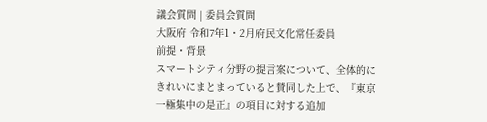議会質問 | 委員会質問
大阪府 令和7年1・2月府民文化常任委員
前提・背景
スマートシティ分野の提言案について、全体的にきれいにまとまっていると賛同した上で、『東京一極集中の是正』の項目に対する追加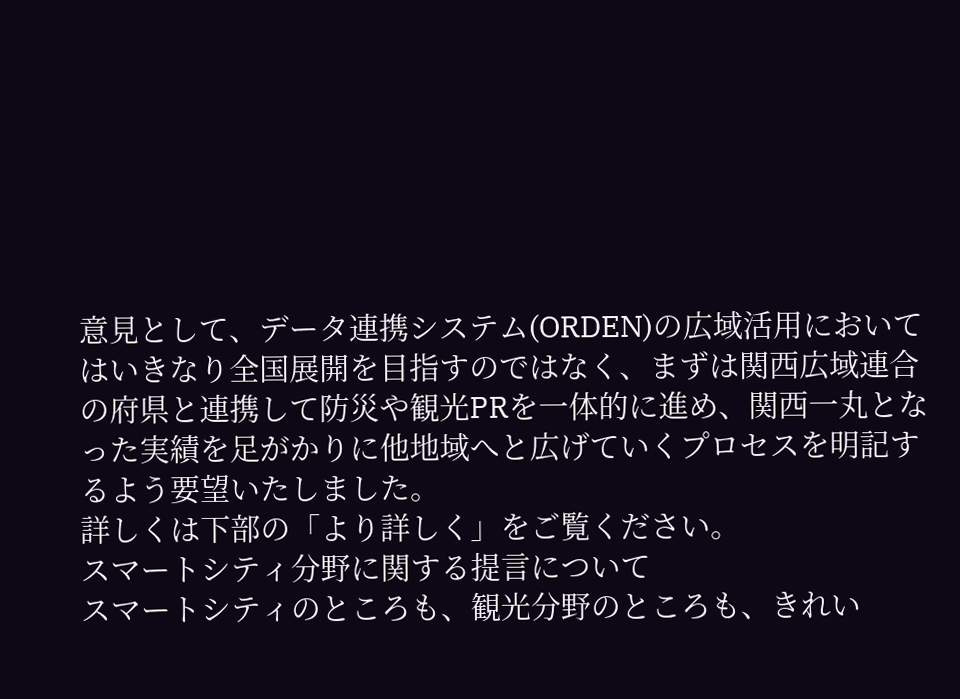意見として、データ連携システム(ORDEN)の広域活用においてはいきなり全国展開を目指すのではなく、まずは関西広域連合の府県と連携して防災や観光PRを一体的に進め、関西一丸となった実績を足がかりに他地域へと広げていくプロセスを明記するよう要望いたしました。
詳しくは下部の「より詳しく」をご覧ください。
スマートシティ分野に関する提言について
スマートシティのところも、観光分野のところも、きれい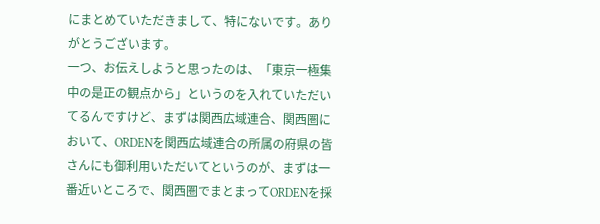にまとめていただきまして、特にないです。ありがとうございます。
一つ、お伝えしようと思ったのは、「東京一極集中の是正の観点から」というのを入れていただいてるんですけど、まずは関西広域連合、関西圏において、ORDENを関西広域連合の所属の府県の皆さんにも御利用いただいてというのが、まずは一番近いところで、関西圏でまとまってORDENを採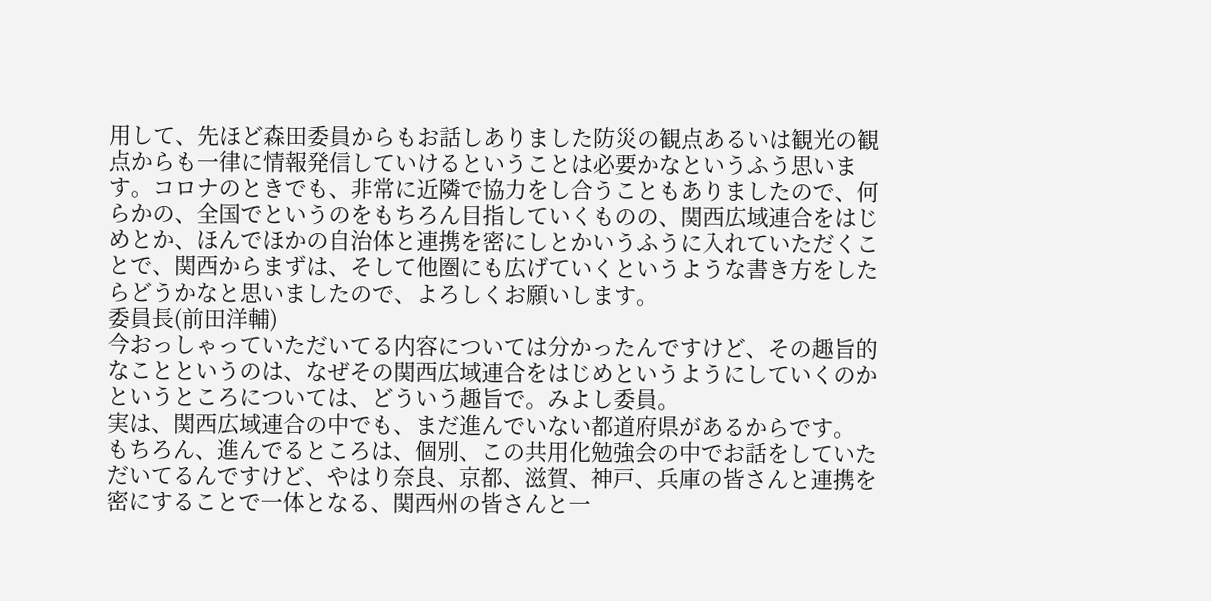用して、先ほど森田委員からもお話しありました防災の観点あるいは観光の観点からも一律に情報発信していけるということは必要かなというふう思います。コロナのときでも、非常に近隣で協力をし合うこともありましたので、何らかの、全国でというのをもちろん目指していくものの、関西広域連合をはじめとか、ほんでほかの自治体と連携を密にしとかいうふうに入れていただくことで、関西からまずは、そして他圏にも広げていくというような書き方をしたらどうかなと思いましたので、よろしくお願いします。
委員長(前田洋輔)
今おっしゃっていただいてる内容については分かったんですけど、その趣旨的なことというのは、なぜその関西広域連合をはじめというようにしていくのかというところについては、どういう趣旨で。みよし委員。
実は、関西広域連合の中でも、まだ進んでいない都道府県があるからです。
もちろん、進んでるところは、個別、この共用化勉強会の中でお話をしていただいてるんですけど、やはり奈良、京都、滋賀、神戸、兵庫の皆さんと連携を密にすることで一体となる、関西州の皆さんと一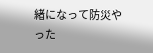緒になって防災やった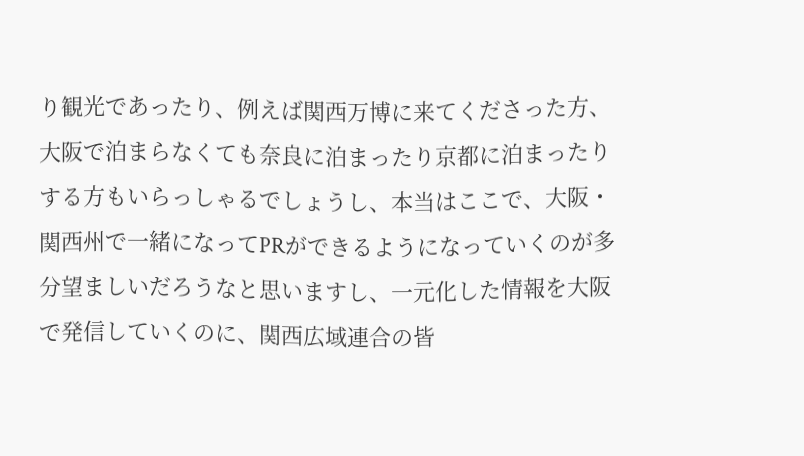り観光であったり、例えば関西万博に来てくださった方、大阪で泊まらなくても奈良に泊まったり京都に泊まったりする方もいらっしゃるでしょうし、本当はここで、大阪・関西州で一緒になってPRができるようになっていくのが多分望ましいだろうなと思いますし、一元化した情報を大阪で発信していくのに、関西広域連合の皆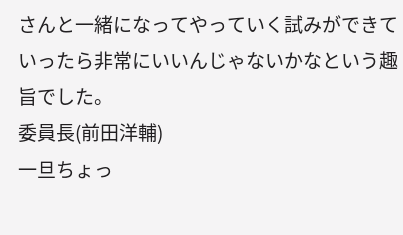さんと一緒になってやっていく試みができていったら非常にいいんじゃないかなという趣旨でした。
委員長(前田洋輔)
一旦ちょっ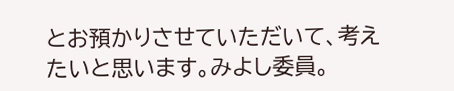とお預かりさせていただいて、考えたいと思います。みよし委員。